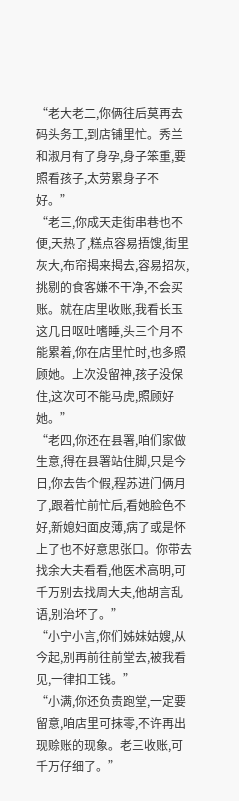“老大老二,你俩往后莫再去码头务工,到店铺里忙。秀兰和淑月有了身孕,身子笨重,要照看孩子,太劳累身子不好。”
“老三,你成天走街串巷也不便,天热了,糕点容易捂馊,街里灰大,布帘揭来揭去,容易招灰,挑剔的食客嫌不干净,不会买账。就在店里收账,我看长玉这几日呕吐嗜睡,头三个月不能累着,你在店里忙时,也多照顾她。上次没留神,孩子没保住,这次可不能马虎,照顾好她。”
“老四,你还在县署,咱们家做生意,得在县署站住脚,只是今日,你去告个假,程苏进门俩月了,跟着忙前忙后,看她脸色不好,新媳妇面皮薄,病了或是怀上了也不好意思张口。你带去找余大夫看看,他医术高明,可千万别去找周大夫,他胡言乱语,别治坏了。”
“小宁小言,你们姊妹姑嫂,从今起,别再前往前堂去,被我看见,一律扣工钱。”
“小满,你还负责跑堂,一定要留意,咱店里可抹零,不许再出现赊账的现象。老三收账,可千万仔细了。”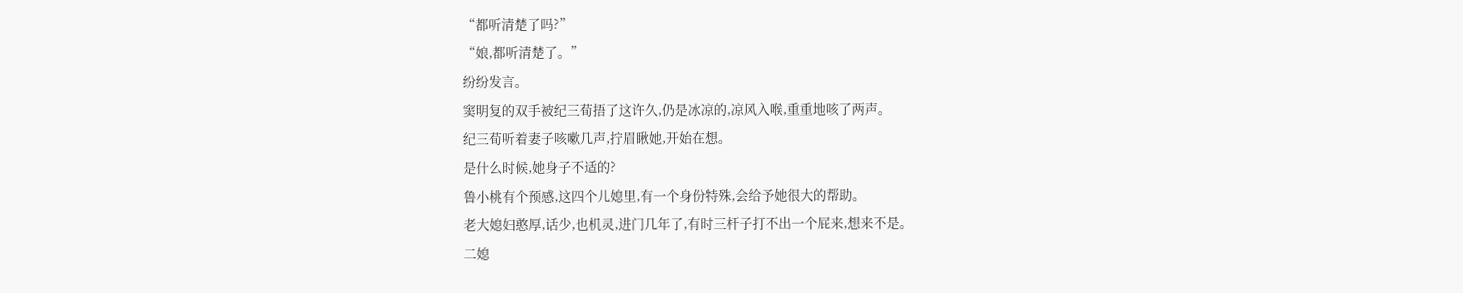“都听清楚了吗?”
“娘,都听清楚了。”
纷纷发言。
窦明复的双手被纪三荀捂了这许久,仍是冰凉的,凉风入喉,重重地咳了两声。
纪三荀听着妻子咳嗽几声,拧眉瞅她,开始在想。
是什么时候,她身子不适的?
鲁小桃有个预感,这四个儿媳里,有一个身份特殊,会给予她很大的帮助。
老大媳妇憨厚,话少,也机灵,进门几年了,有时三杆子打不出一个屁来,想来不是。
二媳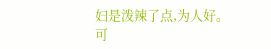妇是泼辣了点,为人好。
可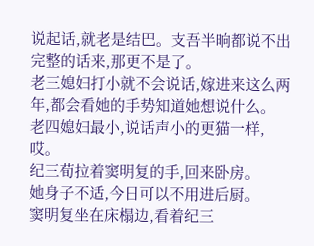说起话,就老是结巴。支吾半晌都说不出完整的话来,那更不是了。
老三媳妇打小就不会说话,嫁进来这么两年,都会看她的手势知道她想说什么。
老四媳妇最小,说话声小的更猫一样,哎。
纪三荀拉着窦明复的手,回来卧房。
她身子不适,今日可以不用进后厨。
窦明复坐在床榻边,看着纪三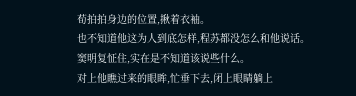荀拍拍身边的位置,揪着衣袖。
也不知道他这为人到底怎样,程苏都没怎么和他说话。
窦明复怔住,实在是不知道该说些什么。
对上他瞧过来的眼眸,忙垂下去,闭上眼睛躺上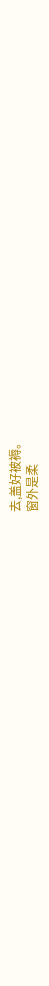去,盖好被褥。
窗外是柔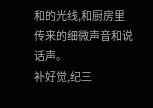和的光线,和厨房里传来的细微声音和说话声。
补好觉,纪三